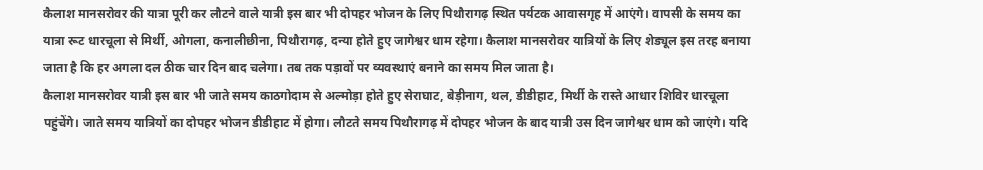कैलाश मानसरोवर की यात्रा पूरी कर लौटने वाले यात्री इस बार भी दोपहर भोजन के लिए पिथौरागढ़ स्थित पर्यटक आवासगृह में आएंगे। वापसी के समय का यात्रा रूट धारचूला से मिर्थी, ओगला, कनालीछीना, पिथौरागढ़, दन्या होते हुए जागेश्वर धाम रहेगा। कैलाश मानसरोवर यात्रियों के लिए शेड्यूल इस तरह बनाया जाता है कि हर अगला दल ठीक चार दिन बाद चलेगा। तब तक पड़ावों पर व्यवस्थाएं बनाने का समय मिल जाता है।
कैलाश मानसरोवर यात्री इस बार भी जाते समय काठगोदाम से अल्मोड़ा होते हुए सेराघाट, बेड़ीनाग, थल, डीडीहाट, मिर्थी के रास्ते आधार शिविर धारचूला पहुंचेंगे। जाते समय यात्रियों का दोपहर भोजन डीडीहाट में होगा। लौटते समय पिथौरागढ़ में दोपहर भोजन के बाद यात्री उस दिन जागेश्वर धाम को जाएंगे। यदि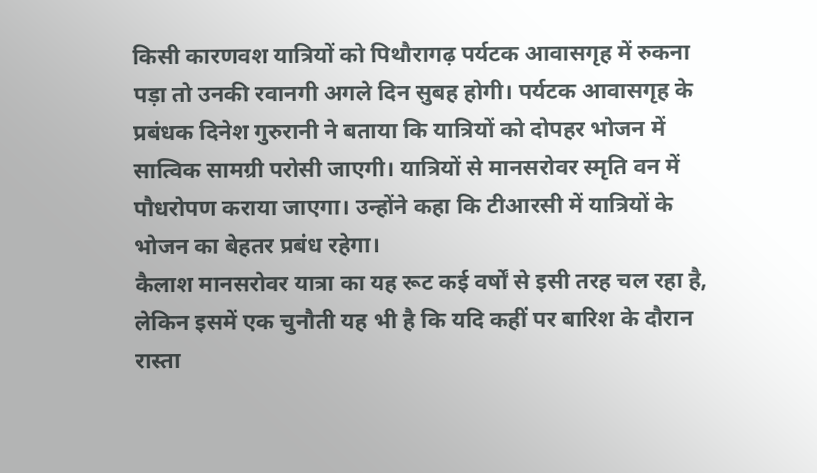किसी कारणवश यात्रियों को पिथौरागढ़ पर्यटक आवासगृह में रुकना पड़ा तो उनकी रवानगी अगले दिन सुबह होगी। पर्यटक आवासगृह के प्रबंधक दिनेश गुरुरानी ने बताया कि यात्रियों को दोपहर भोजन में सात्विक सामग्री परोसी जाएगी। यात्रियों से मानसरोवर स्मृति वन में पौधरोपण कराया जाएगा। उन्होंने कहा कि टीआरसी में यात्रियों के भोजन का बेहतर प्रबंध रहेगा।
कैलाश मानसरोवर यात्रा का यह रूट कई वर्षों से इसी तरह चल रहा है, लेकिन इसमें एक चुनौती यह भी है कि यदि कहीं पर बारिश के दौरान रास्ता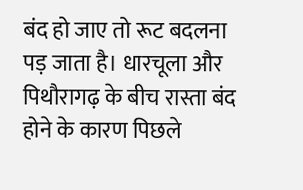बंद हो जाए तो रूट बदलना पड़ जाता है। धारचूला और पिथौरागढ़ के बीच रास्ता बंद होने के कारण पिछले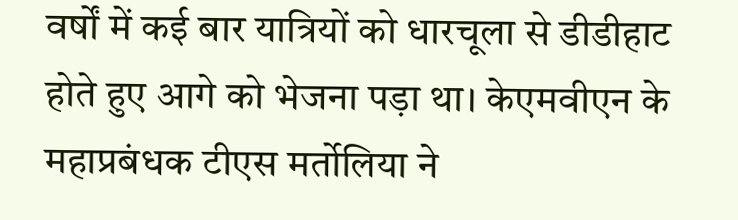वर्षों में कई बार यात्रियों को धारचूला से डीडीहाट होते हुए आगे को भेजना पड़ा था। केएमवीएन के महाप्रबंधक टीएस मर्तोलिया ने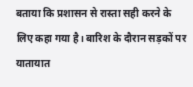बताया कि प्रशासन से रास्ता सही करने के लिए कहा गया है। बारिश के दौरान सड़कों पर यातायात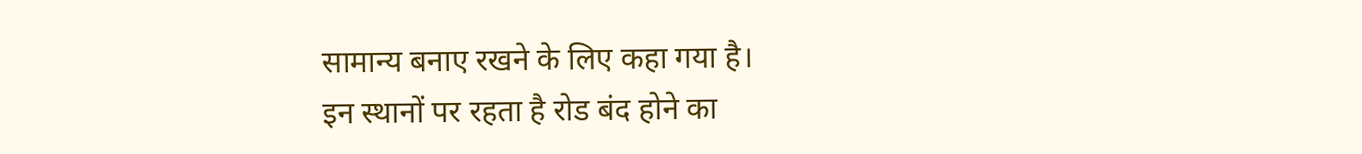सामान्य बनाए रखने के लिए कहा गया है।
इन स्थानों पर रहता है रोड बंद होने का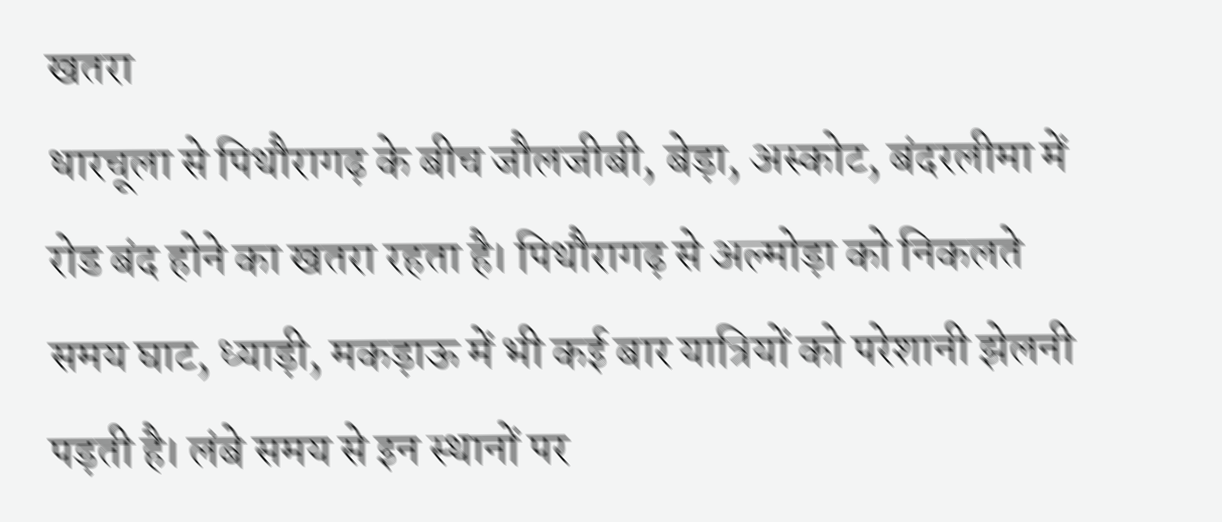खतरा
धारचूला से पिथौरागढ़ के बीच जौलजीबी, बेड़ा, अस्कोट, बंदरलीमा में रोड बंद होने का खतरा रहता है। पिथौरागढ़ से अल्मोड़ा को निकलते समय घाट, ध्याड़ी, मकड़ाऊ में भी कई बार यात्रियों को परेशानी झेलनी पड़ती है। लंबे समय से इन स्थानों पर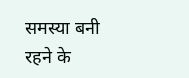समस्या बनी रहने के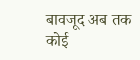बावजूद अब तक कोई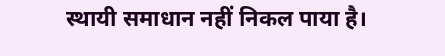स्थायी समाधान नहीं निकल पाया है।